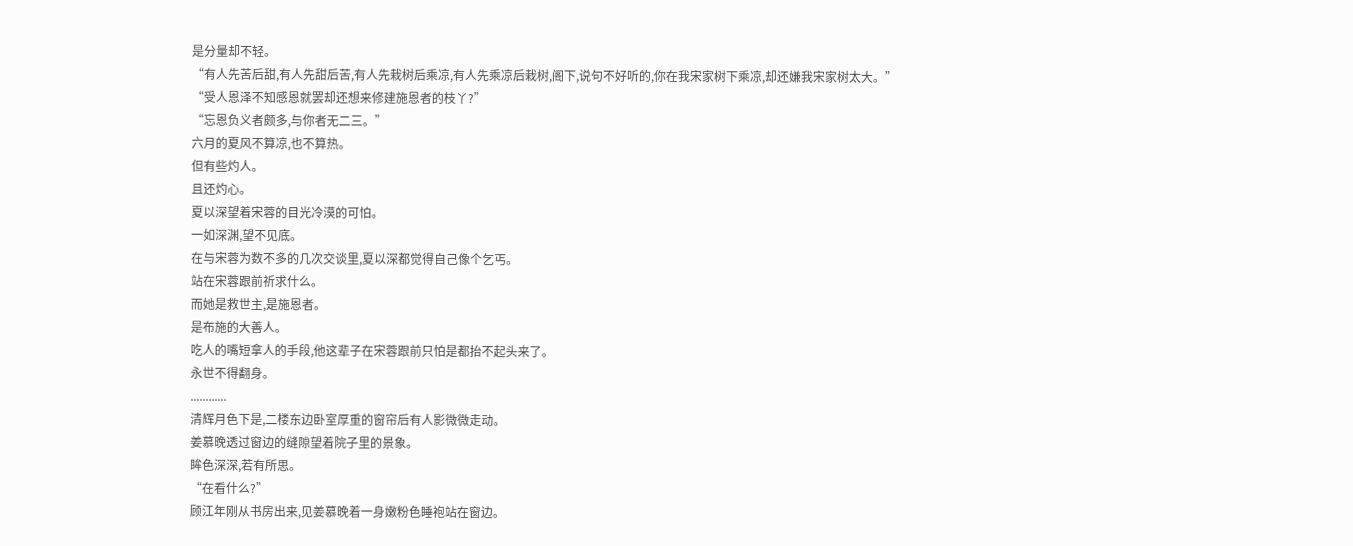是分量却不轻。
“有人先苦后甜,有人先甜后苦,有人先栽树后乘凉,有人先乘凉后栽树,阁下,说句不好听的,你在我宋家树下乘凉,却还嫌我宋家树太大。”
“受人恩泽不知感恩就罢却还想来修建施恩者的枝丫?”
“忘恩负义者颇多,与你者无二三。”
六月的夏风不算凉,也不算热。
但有些灼人。
且还灼心。
夏以深望着宋蓉的目光冷漠的可怕。
一如深渊,望不见底。
在与宋蓉为数不多的几次交谈里,夏以深都觉得自己像个乞丐。
站在宋蓉跟前祈求什么。
而她是救世主,是施恩者。
是布施的大善人。
吃人的嘴短拿人的手段,他这辈子在宋蓉跟前只怕是都抬不起头来了。
永世不得翻身。
............
清辉月色下是,二楼东边卧室厚重的窗帘后有人影微微走动。
姜慕晚透过窗边的缝隙望着院子里的景象。
眸色深深,若有所思。
“在看什么?”
顾江年刚从书房出来,见姜慕晚着一身嫩粉色睡袍站在窗边。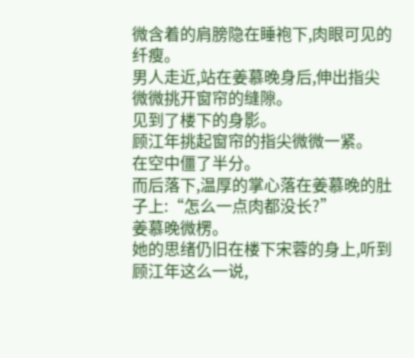微含着的肩膀隐在睡袍下,肉眼可见的纤瘦。
男人走近,站在姜慕晚身后,伸出指尖微微挑开窗帘的缝隙。
见到了楼下的身影。
顾江年挑起窗帘的指尖微微一紧。
在空中僵了半分。
而后落下,温厚的掌心落在姜慕晚的肚子上:“怎么一点肉都没长?”
姜慕晚微楞。
她的思绪仍旧在楼下宋蓉的身上,听到顾江年这么一说,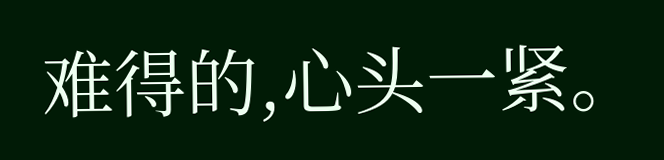难得的,心头一紧。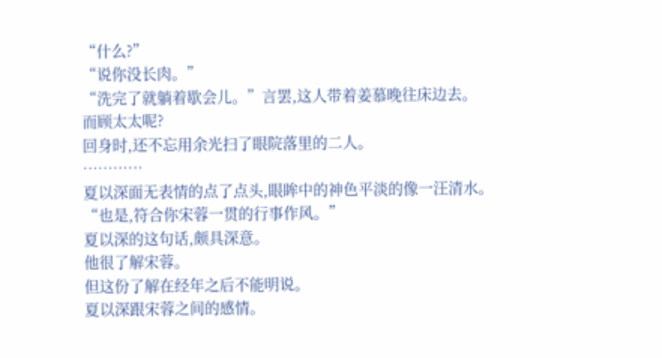“什么?”
“说你没长肉。”
“洗完了就躺着歇会儿。”言罢,这人带着姜慕晚往床边去。
而顾太太呢?
回身时,还不忘用余光扫了眼院落里的二人。
…………
夏以深面无表情的点了点头,眼眸中的神色平淡的像一汪清水。
“也是,符合你宋蓉一贯的行事作风。”
夏以深的这句话,颇具深意。
他很了解宋蓉。
但这份了解在经年之后不能明说。
夏以深跟宋蓉之间的感情。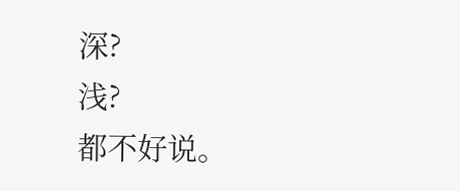深?
浅?
都不好说。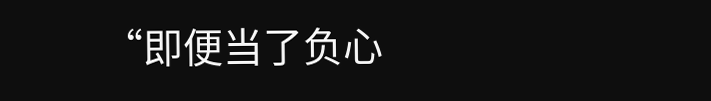“即便当了负心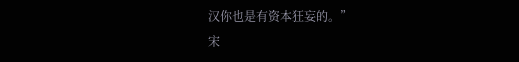汉你也是有资本狂妄的。”
宋